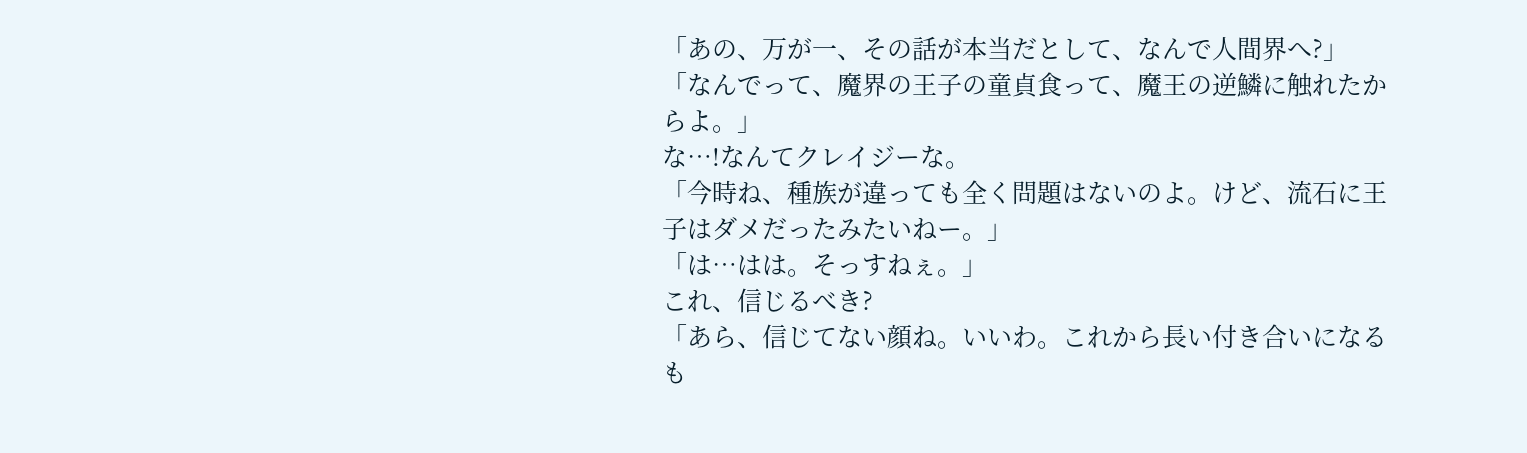「あの、万が一、その話が本当だとして、なんで人間界へ?」
「なんでって、魔界の王子の童貞食って、魔王の逆鱗に触れたからよ。」
な…!なんてクレイジーな。
「今時ね、種族が違っても全く問題はないのよ。けど、流石に王子はダメだったみたいねー。」
「は…はは。そっすねぇ。」
これ、信じるべき?
「あら、信じてない顔ね。いいわ。これから長い付き合いになるも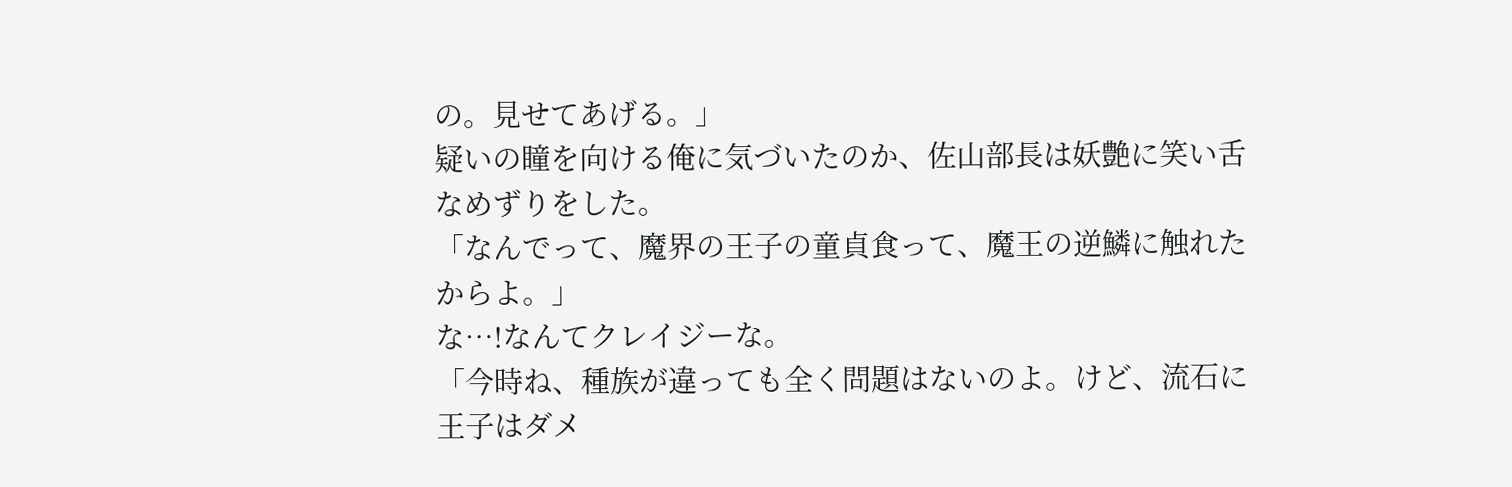の。見せてあげる。」
疑いの瞳を向ける俺に気づいたのか、佐山部長は妖艶に笑い舌なめずりをした。
「なんでって、魔界の王子の童貞食って、魔王の逆鱗に触れたからよ。」
な…!なんてクレイジーな。
「今時ね、種族が違っても全く問題はないのよ。けど、流石に王子はダメ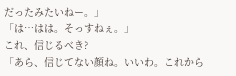だったみたいねー。」
「は…はは。そっすねぇ。」
これ、信じるべき?
「あら、信じてない顔ね。いいわ。これから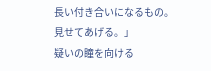長い付き合いになるもの。見せてあげる。」
疑いの瞳を向ける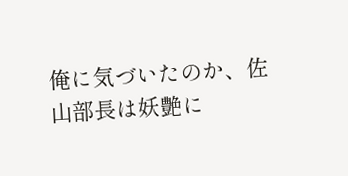俺に気づいたのか、佐山部長は妖艶に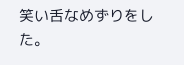笑い舌なめずりをした。